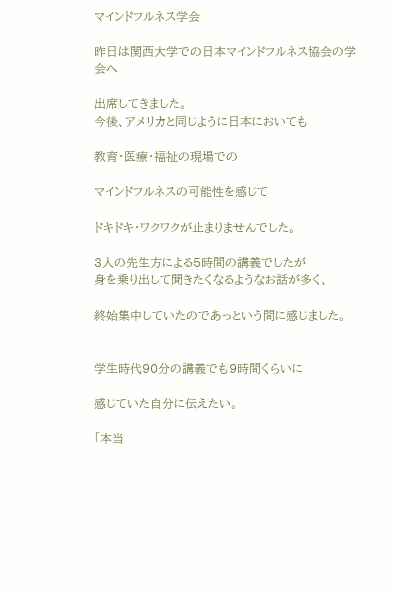マインドフルネス学会

昨日は関西大学での日本マインドフルネス協会の学会へ

出席してきました。
今後、アメリカと同じように日本においても

教育・医療・福祉の現場での

マインドフルネスの可能性を感じて

ドキドキ・ワクワクが止まりませんでした。

3人の先生方による5時間の講義でしたが
身を乗り出して聞きたくなるようなお話が多く、

終始集中していたのであっという間に感じました。


学生時代90分の講義でも9時間くらいに

感じていた自分に伝えたい。

「本当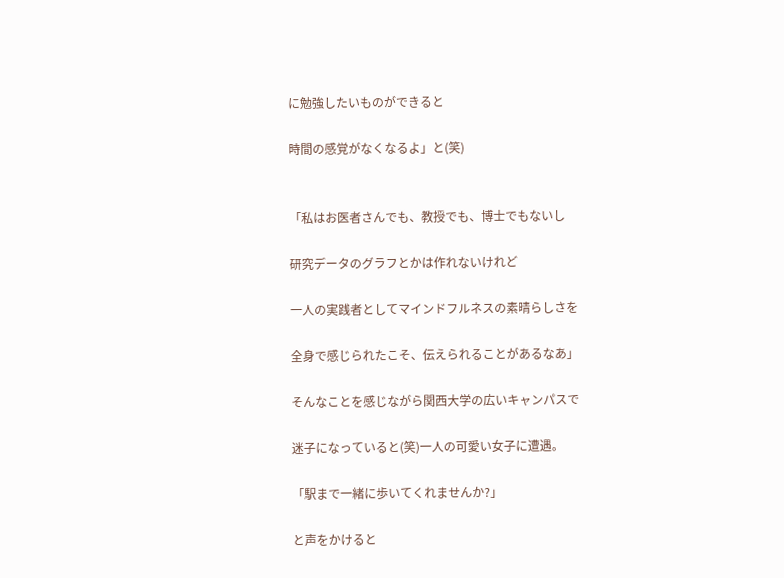に勉強したいものができると

時間の感覚がなくなるよ」と(笑)


「私はお医者さんでも、教授でも、博士でもないし

研究データのグラフとかは作れないけれど

一人の実践者としてマインドフルネスの素晴らしさを

全身で感じられたこそ、伝えられることがあるなあ」

そんなことを感じながら関西大学の広いキャンパスで

迷子になっていると(笑)一人の可愛い女子に遭遇。

「駅まで一緒に歩いてくれませんか?」

と声をかけると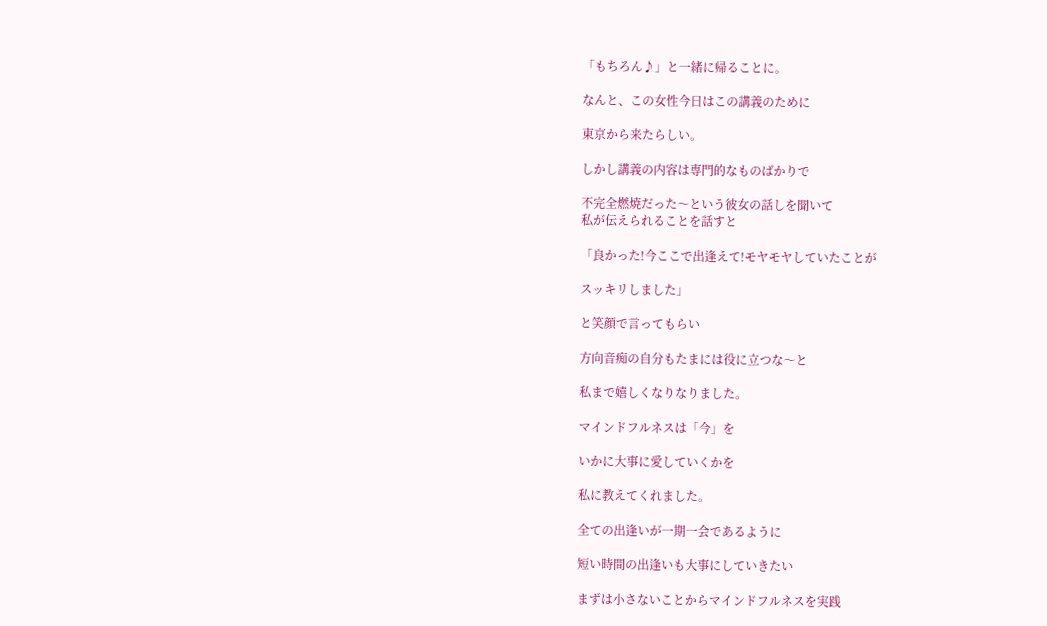「もちろん♪」と一緒に帰ることに。

なんと、この女性今日はこの講義のために

東京から来たらしい。

しかし講義の内容は専門的なものばかりで

不完全燃焼だった〜という彼女の話しを聞いて
私が伝えられることを話すと

「良かった!今ここで出逢えて!モヤモヤしていたことが

スッキリしました」

と笑顔で言ってもらい

方向音痴の自分もたまには役に立つな〜と

私まで嬉しくなりなりました。

マインドフルネスは「今」を

いかに大事に愛していくかを

私に教えてくれました。

全ての出逢いが一期一会であるように

短い時間の出逢いも大事にしていきたい

まずは小さないことからマインドフルネスを実践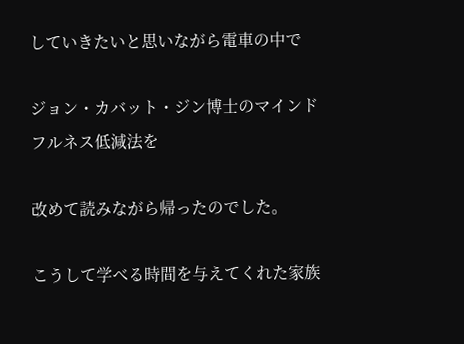していきたいと思いながら電車の中で

ジョン・カバット・ジン博士のマインドフルネス低減法を

改めて読みながら帰ったのでした。

こうして学べる時間を与えてくれた家族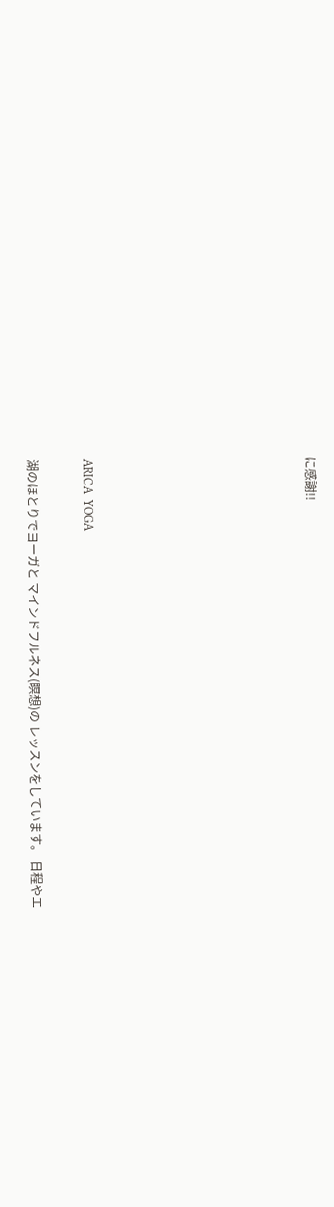に感謝!!







ARICA  YOGA

湖のほとりでヨーガと マインドフルネス(瞑想)の レッスンをしています。 日程やエ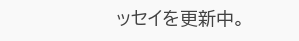ッセイを更新中。